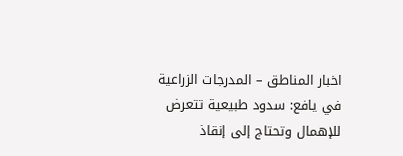اخبار المناطق – المدرجات الزراعية في يافع: سدود طبيعية تتعرض للإهمال وتحتاج إلى إنقاذ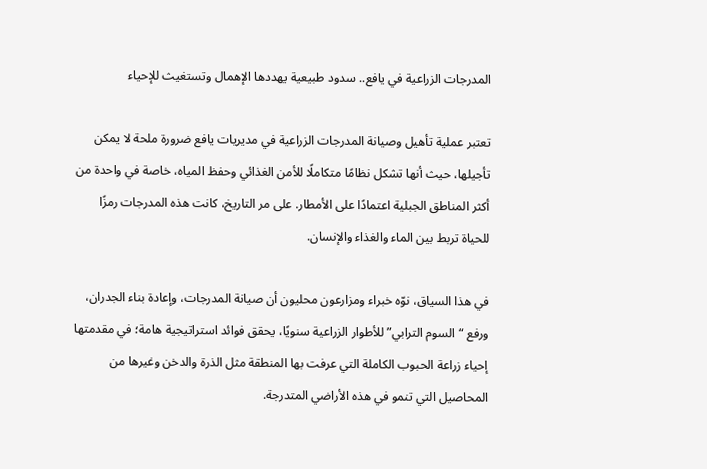المدرجات الزراعية في يافع.. سدود طبيعية يهددها الإهمال وتستغيث للإحياء

تعتبر عملية تأهيل وصيانة المدرجات الزراعية في مديريات يافع ضرورة ملحة لا يمكن تأجيلها، حيث أنها تشكل نظامًا متكاملًا للأمن الغذائي وحفظ المياه، خاصة في واحدة من أكثر المناطق الجبلية اعتمادًا على الأمطار. على مر التاريخ، كانت هذه المدرجات رمزًا للحياة تربط بين الماء والغذاء والإنسان.

في هذا السياق، نوّه خبراء ومزارعون محليون أن صيانة المدرجات، وإعادة بناء الجدران، ورفع “السوم الترابي” للأطوار الزراعية سنويًا، يحقق فوائد استراتيجية هامة؛ في مقدمتها إحياء زراعة الحبوب الكاملة التي عرفت بها المنطقة مثل الذرة والدخن وغيرها من المحاصيل التي تنمو في هذه الأراضي المتدرجة.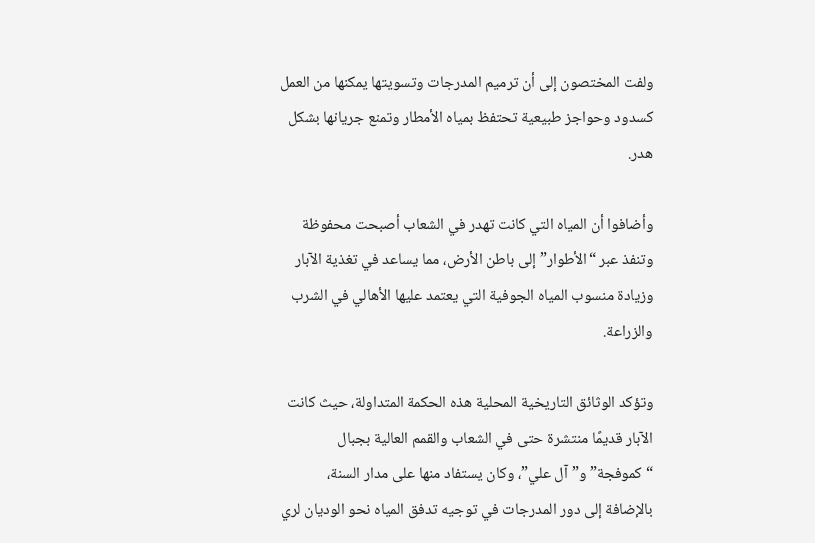ولفت المختصون إلى أن ترميم المدرجات وتسويتها يمكنها من العمل كسدود وحواجز طبيعية تحتفظ بمياه الأمطار وتمنع جريانها بشكل هدر.

وأضافوا أن المياه التي كانت تهدر في الشعاب أصبحت محفوظة وتنفذ عبر “الأطوار” إلى باطن الأرض، مما يساعد في تغذية الآبار وزيادة منسوب المياه الجوفية التي يعتمد عليها الأهالي في الشرب والزراعة.

وتؤكد الوثائق التاريخية المحلية هذه الحكمة المتداولة، حيث كانت الآبار قديمًا منتشرة حتى في الشعاب والقمم العالية بجبال “كموفجة” و”آل علي”، وكان يستفاد منها على مدار السنة، بالإضافة إلى دور المدرجات في توجيه تدفق المياه نحو الوديان لري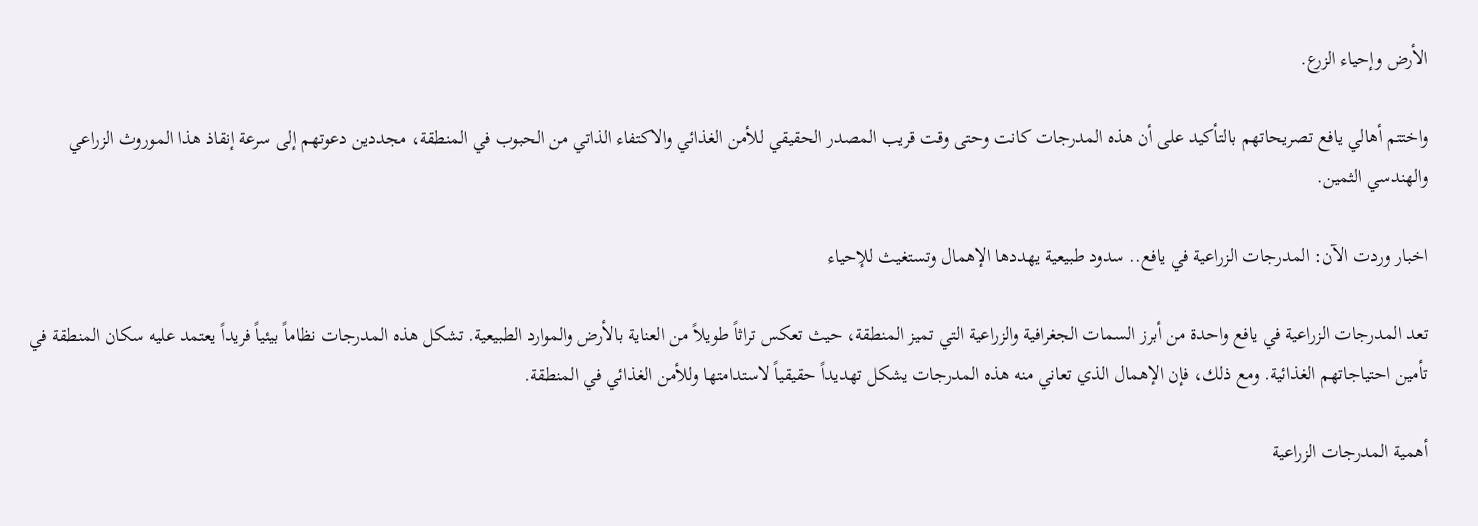الأرض وإحياء الزرع.

واختتم أهالي يافع تصريحاتهم بالتأكيد على أن هذه المدرجات كانت وحتى وقت قريب المصدر الحقيقي للأمن الغذائي والاكتفاء الذاتي من الحبوب في المنطقة، مجددين دعوتهم إلى سرعة إنقاذ هذا الموروث الزراعي والهندسي الثمين.

اخبار وردت الآن: المدرجات الزراعية في يافع.. سدود طبيعية يهددها الإهمال وتستغيث للإحياء

تعد المدرجات الزراعية في يافع واحدة من أبرز السمات الجغرافية والزراعية التي تميز المنطقة، حيث تعكس تراثاً طويلاً من العناية بالأرض والموارد الطبيعية. تشكل هذه المدرجات نظاماً بيئياً فريداً يعتمد عليه سكان المنطقة في تأمين احتياجاتهم الغذائية. ومع ذلك، فإن الإهمال الذي تعاني منه هذه المدرجات يشكل تهديداً حقيقياً لاستدامتها وللأمن الغذائي في المنطقة.

أهمية المدرجات الزراعية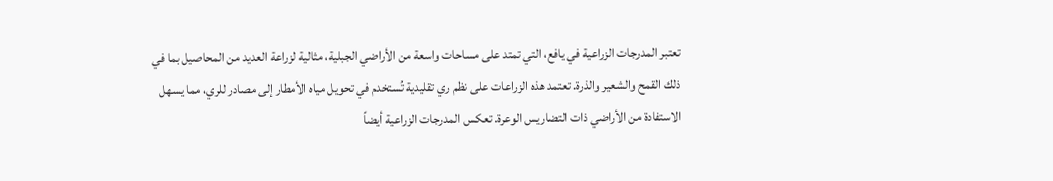تعتبر المدرجات الزراعية في يافع، التي تمتد على مساحات واسعة من الأراضي الجبلية، مثالية لزراعة العديد من المحاصيل بما في ذلك القمح والشعير والذرة. تعتمد هذه الزراعات على نظم ري تقليدية تُستخدم في تحويل مياه الأمطار إلى مصادر للري، مما يسهل الاستفادة من الأراضي ذات التضاريس الوعرة. تعكس المدرجات الزراعية أيضاً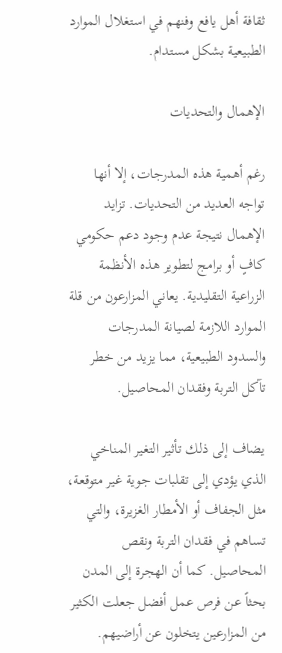ثقافة أهل يافع وفنهم في استغلال الموارد الطبيعية بشكل مستدام.

الإهمال والتحديات

رغم أهمية هذه المدرجات، إلا أنها تواجه العديد من التحديات. تزايد الإهمال نتيجة عدم وجود دعم حكومي كافٍ أو برامج لتطوير هذه الأنظمة الزراعية التقليدية. يعاني المزارعون من قلة الموارد اللازمة لصيانة المدرجات والسدود الطبيعية، مما يزيد من خطر تآكل التربة وفقدان المحاصيل.

يضاف إلى ذلك تأثير التغير المناخي الذي يؤدي إلى تقلبات جوية غير متوقعة، مثل الجفاف أو الأمطار الغزيرة، والتي تساهم في فقدان التربة ونقص المحاصيل. كما أن الهجرة إلى المدن بحثاً عن فرص عمل أفضل جعلت الكثير من المزارعين يتخلون عن أراضيهم.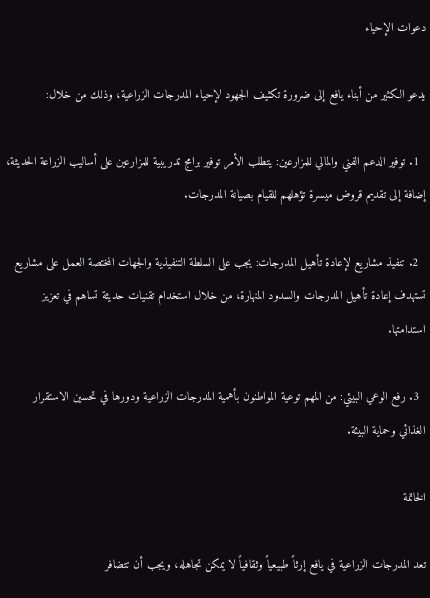دعوات الإحياء

يدعو الكثير من أبناء يافع إلى ضرورة تكثيف الجهود لإحياء المدرجات الزراعية، وذلك من خلال:

  1. توفير الدعم الفني والمالي للمزارعين: يتطلب الأمر توفير برامج تدريبية للمزارعين على أساليب الزراعة الحديثة، إضافة إلى تقديم قروض ميسرة تؤهلهم للقيام بصيانة المدرجات.

  2. تنفيذ مشاريع لإعادة تأهيل المدرجات: يجب على السلطة التنفيذية والجهات المختصة العمل على مشاريع تستهدف إعادة تأهيل المدرجات والسدود المنهارة، من خلال استخدام تقنيات حديثة تساهم في تعزيز استدامتها.

  3. رفع الوعي البيئي: من المهم توعية المواطنون بأهمية المدرجات الزراعية ودورها في تحسين الاستقرار الغذائي وحماية البيئة.

الخاتمة

تعد المدرجات الزراعية في يافع إرثاً طبيعياً وثقافياً لا يمكن تجاهله، ويجب أن تتضافر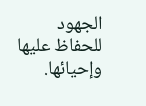الجهود للحفاظ عليها وإحيائها.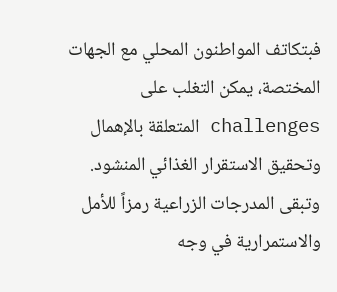فبتكاتف المواطنون المحلي مع الجهات المختصة، يمكن التغلب على challenges المتعلقة بالإهمال وتحقيق الاستقرار الغذائي المنشود. وتبقى المدرجات الزراعية رمزاً للأمل والاستمرارية في وجه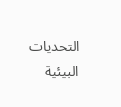التحديات البيئية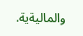والماليةية.